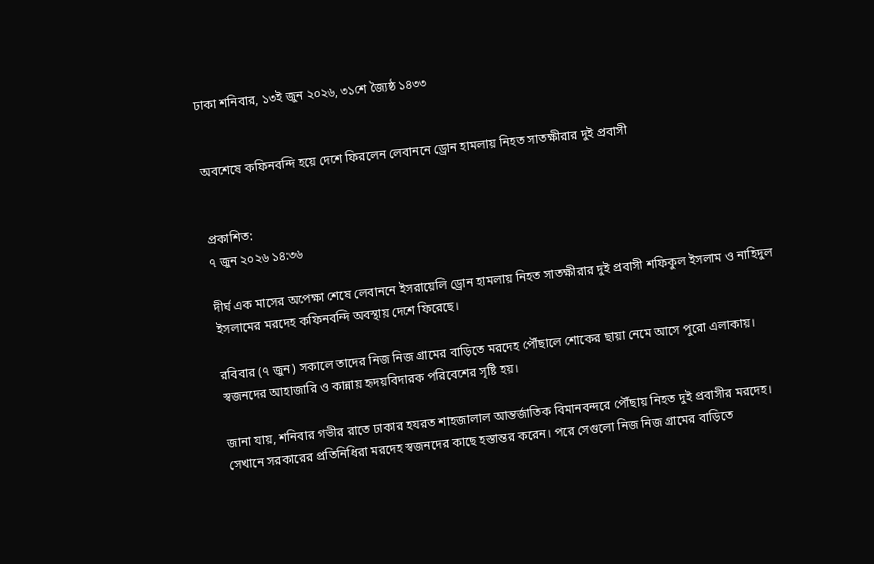ঢাকা শনিবার, ১৩ই জুন ২০২৬, ৩১শে জ্যৈষ্ঠ ১৪৩৩


অবশেষে কফিনবন্দি হয়ে দেশে ফিরলেন লেবাননে ড্রোন হামলায় নিহত সাতক্ষীরার দুই প্রবাসী


প্রকাশিত:
৭ জুন ২০২৬ ১৪:৩৬

দীর্ঘ এক মাসের অপেক্ষা শেষে লেবাননে ইসরায়েলি ড্রোন হামলায় নিহত সাতক্ষীরার দুই প্রবাসী শফিকুল ইসলাম ও নাহিদুল ইসলামের মরদেহ কফিনবন্দি অবস্থায় দেশে ফিরেছে।

রবিবার (৭ জুন) সকালে তাদের নিজ নিজ গ্রামের বাড়িতে মরদেহ পৌঁছালে শোকের ছায়া নেমে আসে পুরো এলাকায়। স্বজনদের আহাজারি ও কান্নায় হৃদয়বিদারক পরিবেশের সৃষ্টি হয়।

জানা যায়, শনিবার গভীর রাতে ঢাকার হযরত শাহজালাল আন্তর্জাতিক বিমানবন্দরে পৌঁছায় নিহত দুই প্রবাসীর মরদেহ। সেখানে সরকারের প্রতিনিধিরা মরদেহ স্বজনদের কাছে হস্তান্তর করেন। পরে সেগুলো নিজ নিজ গ্রামের বাড়িতে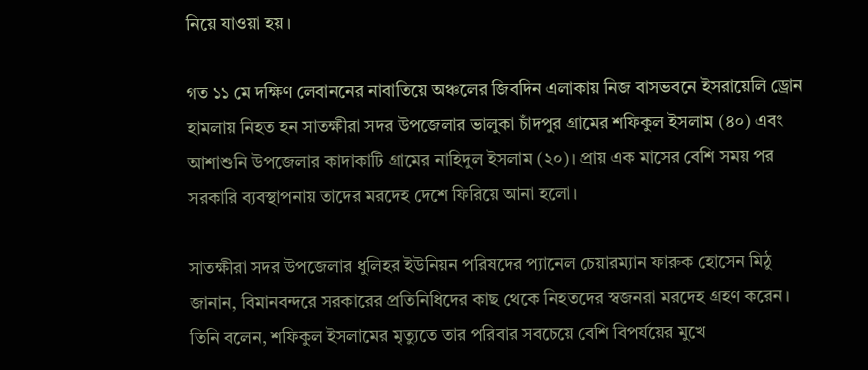নিয়ে যাওয়া হয়।

গত ১১ মে দক্ষিণ লেবাননের নাবাতিয়ে অঞ্চলের জিবদিন এলাকায় নিজ বাসভবনে ইসরায়েলি ড্রোন হামলায় নিহত হন সাতক্ষীরা সদর উপজেলার ভালুকা চাঁদপুর গ্রামের শফিকুল ইসলাম (৪০) এবং আশাশুনি উপজেলার কাদাকাটি গ্রামের নাহিদুল ইসলাম (২০)। প্রায় এক মাসের বেশি সময় পর সরকারি ব্যবস্থাপনায় তাদের মরদেহ দেশে ফিরিয়ে আনা হলো।

সাতক্ষীরা সদর উপজেলার ধুলিহর ইউনিয়ন পরিষদের প্যানেল চেয়ারম্যান ফারুক হোসেন মিঠু জানান, বিমানবন্দরে সরকারের প্রতিনিধিদের কাছ থেকে নিহতদের স্বজনরা মরদেহ গ্রহণ করেন। তিনি বলেন, শফিকুল ইসলামের মৃত্যুতে তার পরিবার সবচেয়ে বেশি বিপর্যয়ের মুখে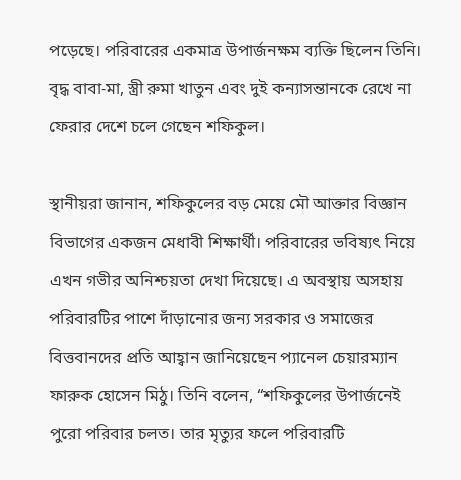পড়েছে। পরিবারের একমাত্র উপার্জনক্ষম ব্যক্তি ছিলেন তিনি। বৃদ্ধ বাবা-মা, স্ত্রী রুমা খাতুন এবং দুই কন্যাসন্তানকে রেখে না ফেরার দেশে চলে গেছেন শফিকুল।

স্থানীয়রা জানান, শফিকুলের বড় মেয়ে মৌ আক্তার বিজ্ঞান বিভাগের একজন মেধাবী শিক্ষার্থী। পরিবারের ভবিষ্যৎ নিয়ে এখন গভীর অনিশ্চয়তা দেখা দিয়েছে। এ অবস্থায় অসহায় পরিবারটির পাশে দাঁড়ানোর জন্য সরকার ও সমাজের বিত্তবানদের প্রতি আহ্বান জানিয়েছেন প্যানেল চেয়ারম্যান ফারুক হোসেন মিঠু। তিনি বলেন, “শফিকুলের উপার্জনেই পুরো পরিবার চলত। তার মৃত্যুর ফলে পরিবারটি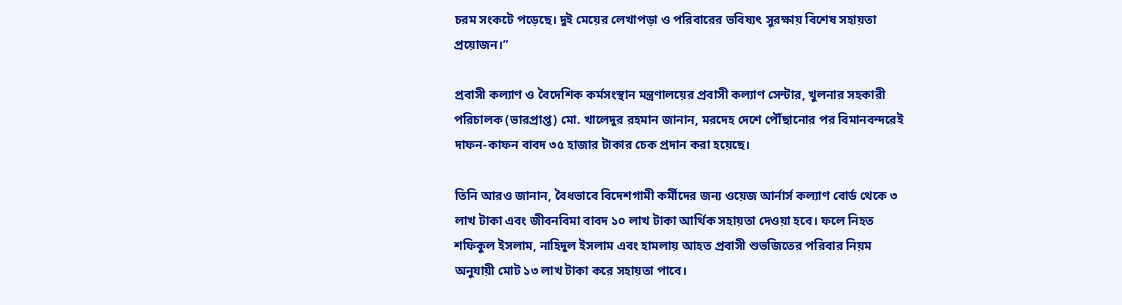চরম সংকটে পড়েছে। দুই মেয়ের লেখাপড়া ও পরিবারের ভবিষ্যৎ সুরক্ষায় বিশেষ সহায়তা প্রয়োজন।”

প্রবাসী কল্যাণ ও বৈদেশিক কর্মসংস্থান মন্ত্রণালয়ের প্রবাসী কল্যাণ সেন্টার, খুলনার সহকারী পরিচালক (ভারপ্রাপ্ত) মো. খালেদুর রহমান জানান, মরদেহ দেশে পৌঁছানোর পর বিমানবন্দরেই দাফন-কাফন বাবদ ৩৫ হাজার টাকার চেক প্রদান করা হয়েছে।

তিনি আরও জানান, বৈধভাবে বিদেশগামী কর্মীদের জন্য ওয়েজ আর্নার্স কল্যাণ বোর্ড থেকে ৩ লাখ টাকা এবং জীবনবিমা বাবদ ১০ লাখ টাকা আর্থিক সহায়তা দেওয়া হবে। ফলে নিহত শফিকুল ইসলাম, নাহিদুল ইসলাম এবং হামলায় আহত প্রবাসী শুভজিতের পরিবার নিয়ম অনুযায়ী মোট ১৩ লাখ টাকা করে সহায়তা পাবে।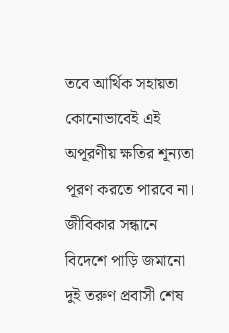তবে আর্থিক সহায়তা কোনোভাবেই এই অপূরণীয় ক্ষতির শূন্যতা পূরণ করতে পারবে না। জীবিকার সন্ধানে বিদেশে পাড়ি জমানো দুই তরুণ প্রবাসী শেষ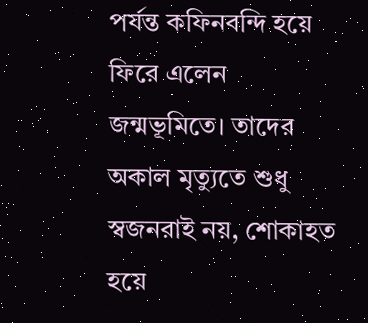পর্যন্ত কফিনবন্দি হয়ে ফিরে এলেন জন্মভূমিতে। তাদের অকাল মৃত্যুতে শুধু স্বজনরাই নয়, শোকাহত হয়ে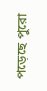পড়েছে পুরো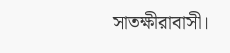সাতক্ষীরাবাসী।